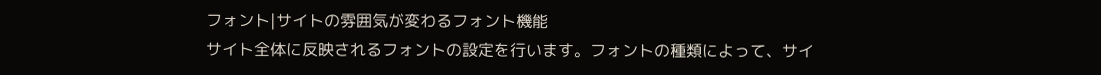フォント|サイトの雰囲気が変わるフォント機能
サイト全体に反映されるフォントの設定を行います。フォントの種類によって、サイ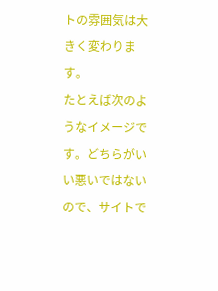トの雰囲気は大きく変わります。
たとえば次のようなイメージです。どちらがいい悪いではないので、サイトで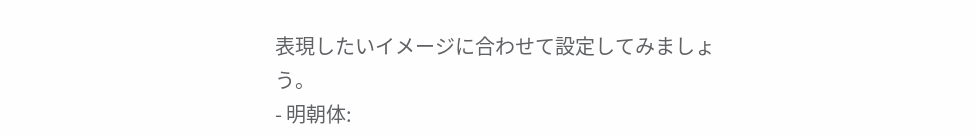表現したいイメージに合わせて設定してみましょう。
- 明朝体: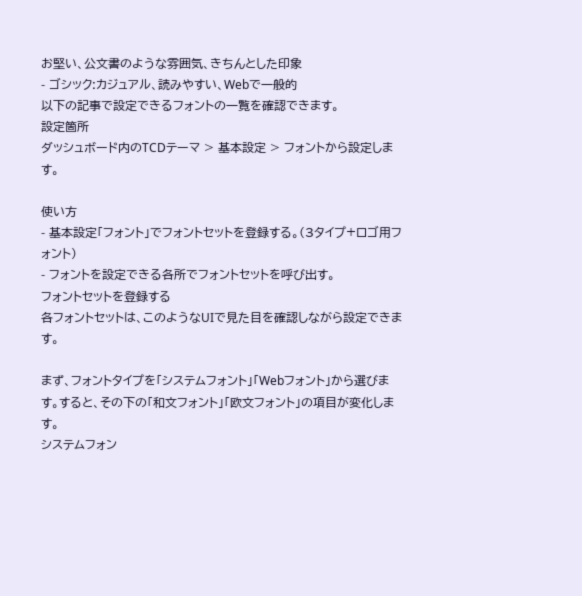お堅い、公文書のような雰囲気、きちんとした印象
- ゴシック:カジュアル、読みやすい、Webで一般的
以下の記事で設定できるフォントの一覧を確認できます。
設定箇所
ダッシュボード内のTCDテーマ > 基本設定 > フォントから設定します。

使い方
- 基本設定「フォント」でフォントセットを登録する。(3タイプ+ロゴ用フォント)
- フォントを設定できる各所でフォントセットを呼び出す。
フォントセットを登録する
各フォントセットは、このようなUIで見た目を確認しながら設定できます。

まず、フォントタイプを「システムフォント」「Webフォント」から選びます。すると、その下の「和文フォント」「欧文フォント」の項目が変化します。
システムフォン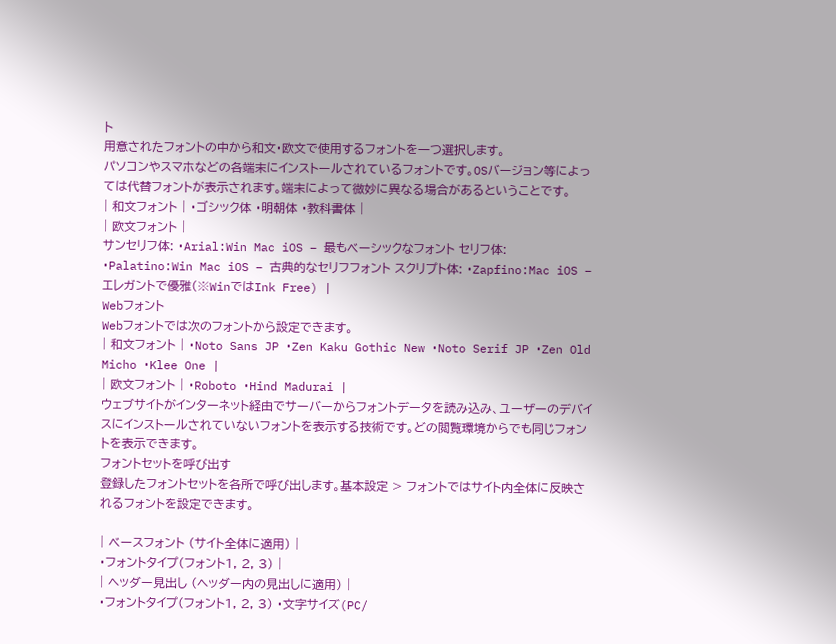ト
用意されたフォントの中から和文・欧文で使用するフォントを一つ選択します。
パソコンやスマホなどの各端末にインストールされているフォントです。OSバージョン等によっては代替フォントが表示されます。端末によって微妙に異なる場合があるということです。
| 和文フォント | ・ゴシック体 ・明朝体 ・教科書体 |
| 欧文フォント |
サンセリフ体: ・Arial:Win Mac iOS – 最もベーシックなフォント セリフ体: ・Palatino:Win Mac iOS – 古典的なセリフフォント スクリプト体: ・Zapfino:Mac iOS – エレガントで優雅(※WinではInk Free) |
Webフォント
Webフォントでは次のフォントから設定できます。
| 和文フォント | ・Noto Sans JP ・Zen Kaku Gothic New ・Noto Serif JP ・Zen Old Micho ・Klee One |
| 欧文フォント | ・Roboto ・Hind Madurai |
ウェブサイトがインターネット経由でサーバーからフォントデータを読み込み、ユーザーのデバイスにインストールされていないフォントを表示する技術です。どの閲覧環境からでも同じフォントを表示できます。
フォントセットを呼び出す
登録したフォントセットを各所で呼び出します。基本設定 > フォントではサイト内全体に反映されるフォントを設定できます。

| ベースフォント (サイト全体に適用) |
・フォントタイプ(フォント1, 2, 3) |
| ヘッダー見出し (ヘッダー内の見出しに適用) |
・フォントタイプ(フォント1, 2, 3) ・文字サイズ(PC/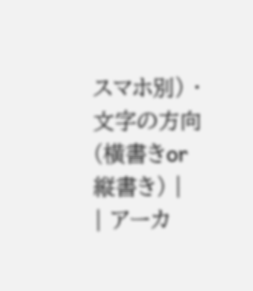スマホ別) ・文字の方向(横書きor縦書き) |
| アーカ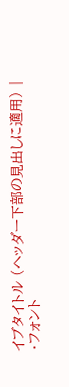イブタイトル (ヘッダー下部の見出しに適用) |
・フォント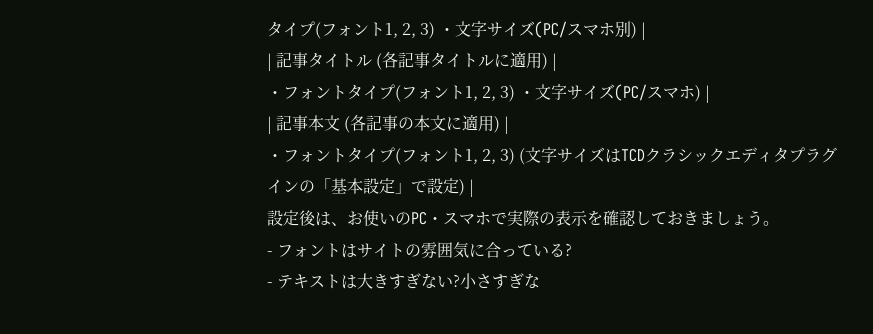タイプ(フォント1, 2, 3) ・文字サイズ(PC/スマホ別) |
| 記事タイトル (各記事タイトルに適用) |
・フォントタイプ(フォント1, 2, 3) ・文字サイズ(PC/スマホ) |
| 記事本文 (各記事の本文に適用) |
・フォントタイプ(フォント1, 2, 3) (文字サイズはTCDクラシックエディタプラグインの「基本設定」で設定) |
設定後は、お使いのPC・スマホで実際の表示を確認しておきましょう。
- フォントはサイトの雰囲気に合っている?
- テキストは大きすぎない?小さすぎな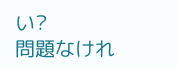い?
問題なけれ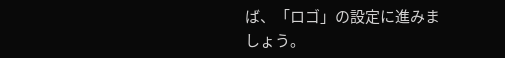ば、「ロゴ」の設定に進みましょう。